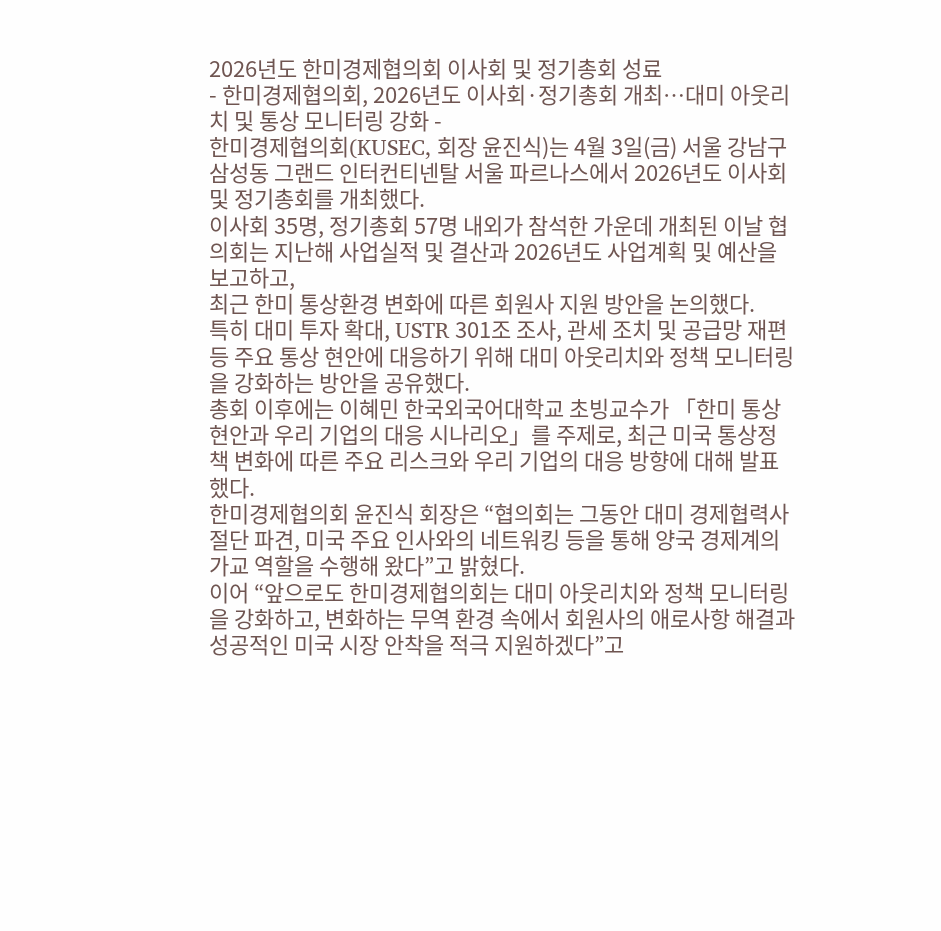2026년도 한미경제협의회 이사회 및 정기총회 성료
- 한미경제협의회, 2026년도 이사회·정기총회 개최…대미 아웃리치 및 통상 모니터링 강화 -
한미경제협의회(KUSEC, 회장 윤진식)는 4월 3일(금) 서울 강남구 삼성동 그랜드 인터컨티넨탈 서울 파르나스에서 2026년도 이사회 및 정기총회를 개최했다.
이사회 35명, 정기총회 57명 내외가 참석한 가운데 개최된 이날 협의회는 지난해 사업실적 및 결산과 2026년도 사업계획 및 예산을 보고하고,
최근 한미 통상환경 변화에 따른 회원사 지원 방안을 논의했다.
특히 대미 투자 확대, USTR 301조 조사, 관세 조치 및 공급망 재편 등 주요 통상 현안에 대응하기 위해 대미 아웃리치와 정책 모니터링을 강화하는 방안을 공유했다.
총회 이후에는 이혜민 한국외국어대학교 초빙교수가 「한미 통상 현안과 우리 기업의 대응 시나리오」를 주제로, 최근 미국 통상정책 변화에 따른 주요 리스크와 우리 기업의 대응 방향에 대해 발표했다.
한미경제협의회 윤진식 회장은 “협의회는 그동안 대미 경제협력사절단 파견, 미국 주요 인사와의 네트워킹 등을 통해 양국 경제계의 가교 역할을 수행해 왔다”고 밝혔다.
이어 “앞으로도 한미경제협의회는 대미 아웃리치와 정책 모니터링을 강화하고, 변화하는 무역 환경 속에서 회원사의 애로사항 해결과 성공적인 미국 시장 안착을 적극 지원하겠다”고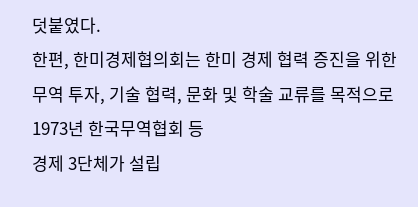덧붙였다.
한편, 한미경제협의회는 한미 경제 협력 증진을 위한 무역 투자, 기술 협력, 문화 및 학술 교류를 목적으로 1973년 한국무역협회 등
경제 3단체가 설립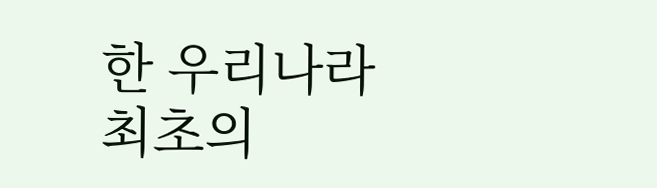한 우리나라 최초의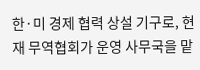한·미 경제 협력 상설 기구로, 현재 무역협회가 운영 사무국을 맡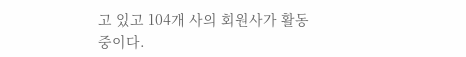고 있고 104개 사의 회원사가 활동 중이다.